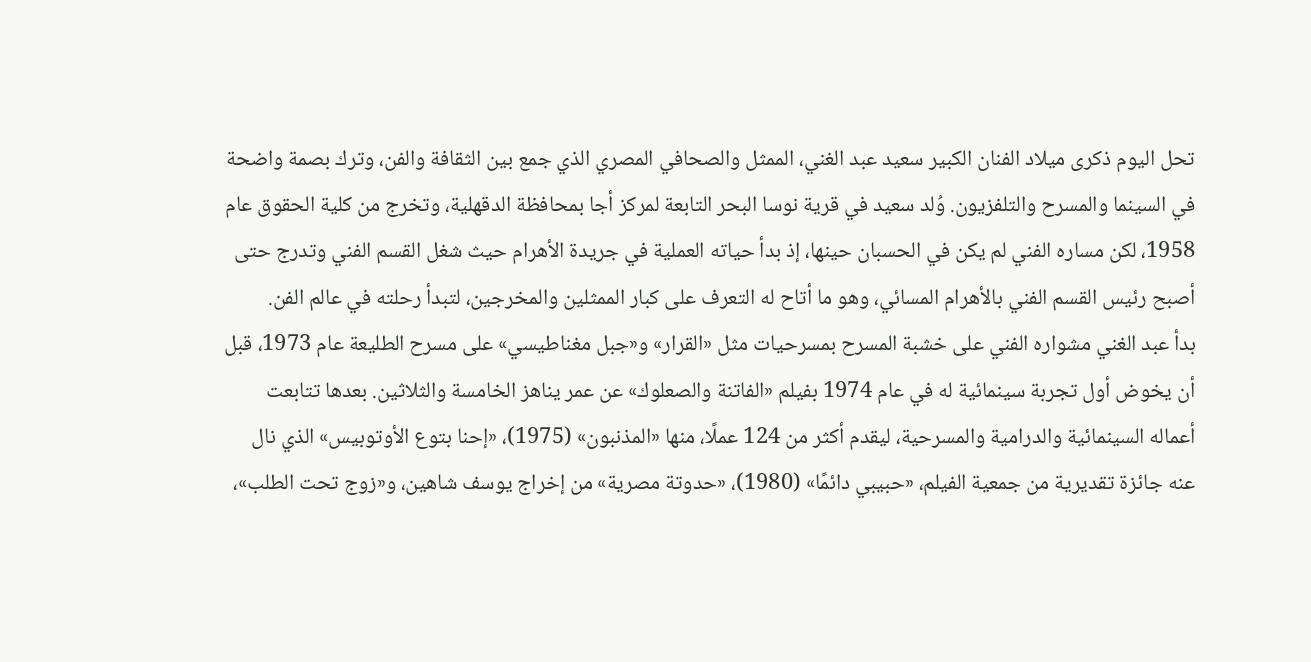تحل اليوم ذكرى ميلاد الفنان الكبير سعيد عبد الغني، الممثل والصحافي المصري الذي جمع بين الثقافة والفن، وترك بصمة واضحة في السينما والمسرح والتلفزيون. وُلد سعيد في قرية نوسا البحر التابعة لمركز أجا بمحافظة الدقهلية، وتخرج من كلية الحقوق عام 1958، لكن مساره الفني لم يكن في الحسبان حينها، إذ بدأ حياته العملية في جريدة الأهرام حيث شغل القسم الفني وتدرج حتى أصبح رئيس القسم الفني بالأهرام المسائي، وهو ما أتاح له التعرف على كبار الممثلين والمخرجين، لتبدأ رحلته في عالم الفن.
بدأ عبد الغني مشواره الفني على خشبة المسرح بمسرحيات مثل «القرار» و«جبل مغناطيسي» على مسرح الطليعة عام 1973، قبل أن يخوض أول تجربة سينمائية له في عام 1974 بفيلم «الفاتنة والصعلوك» عن عمر يناهز الخامسة والثلاثين. بعدها تتابعت أعماله السينمائية والدرامية والمسرحية، ليقدم أكثر من 124 عملًا، منها «المذنبون» (1975)، «إحنا بتوع الأوتوبيس» الذي نال عنه جائزة تقديرية من جمعية الفيلم، «حبيبي دائمًا» (1980)، «حدوتة مصرية» من إخراج يوسف شاهين، و«زوج تحت الطلب»،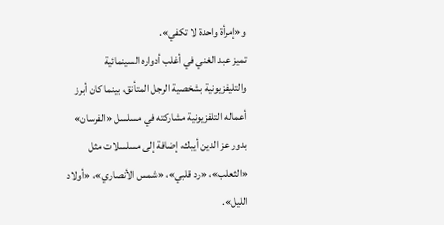و«إمرأة واحدة لا تكفي».
تميز عبد الغني في أغلب أدواره السينمائية والتليفزيونية بشخصية الرجل المتأنق، بينما كان أبرز أعماله التلفزيونية مشاركته في مسلسل «الفرسان» بدور عز الدين أيبك، إضافة إلى مسلسلات مثل «الثعلب»، «رد قلبي»، «شمس الأنصاري»، «أولاد الليل».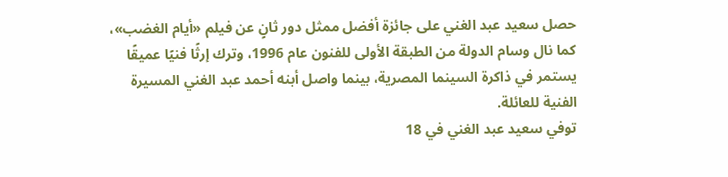حصل سعيد عبد الغني على جائزة أفضل ممثل دور ثانٍ عن فيلم «أيام الغضب»، كما نال وسام الدولة من الطبقة الأولى للفنون عام 1996، وترك إرثًا فنيًا عميقًا يستمر في ذاكرة السينما المصرية، بينما واصل أبنه أحمد عبد الغني المسيرة الفنية للعائلة.
توفي سعيد عبد الغني في 18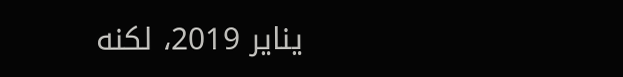يناير 2019، لكنه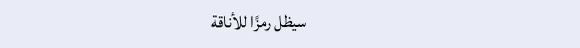سيظل رمزًا للأناقة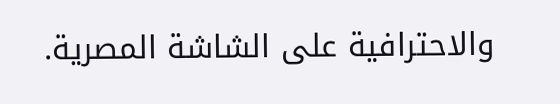والاحترافية على الشاشة المصرية.